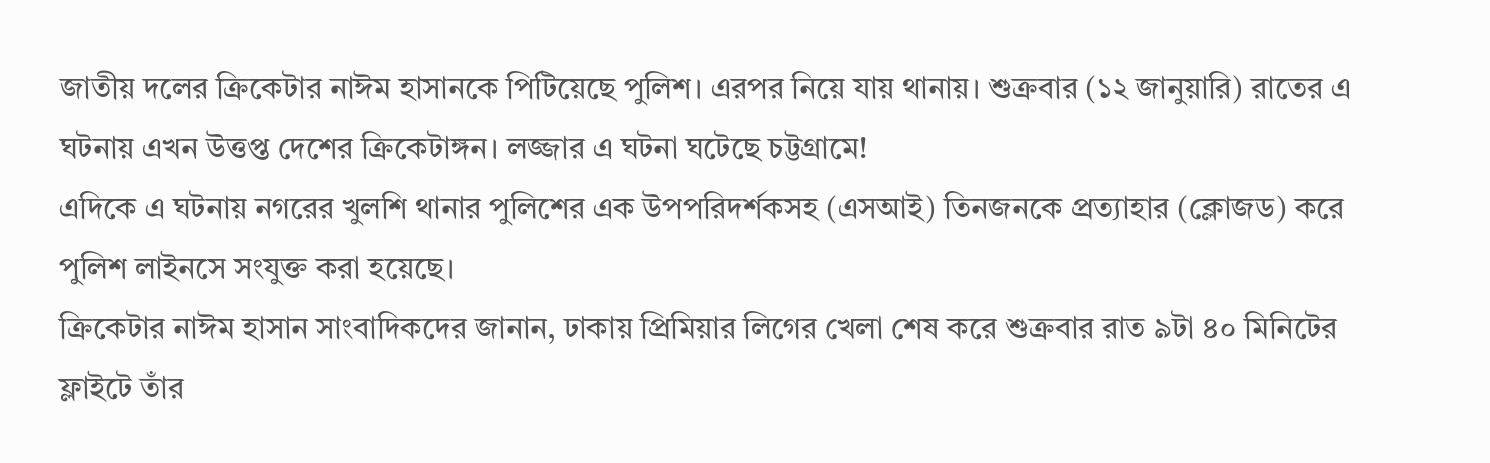জাতীয় দলের ক্রিকেটার নাঈম হাসানকে পিটিয়েছে পুলিশ। এরপর নিয়ে যায় থানায়। শুক্রবার (১২ জানুয়ারি) রাতের এ ঘটনায় এখন উত্তপ্ত দেশের ক্রিকেটাঙ্গন। লজ্জার এ ঘটনা ঘটেছে চট্টগ্রামে!
এদিকে এ ঘটনায় নগরের খুলশি থানার পুলিশের এক উপপরিদর্শকসহ (এসআই) তিনজনকে প্রত্যাহার (ক্লোজড) করে পুলিশ লাইনসে সংযুক্ত করা হয়েছে।
ক্রিকেটার নাঈম হাসান সাংবাদিকদের জানান, ঢাকায় প্রিমিয়ার লিগের খেলা শেষ করে শুক্রবার রাত ৯টা ৪০ মিনিটের ফ্লাইটে তাঁর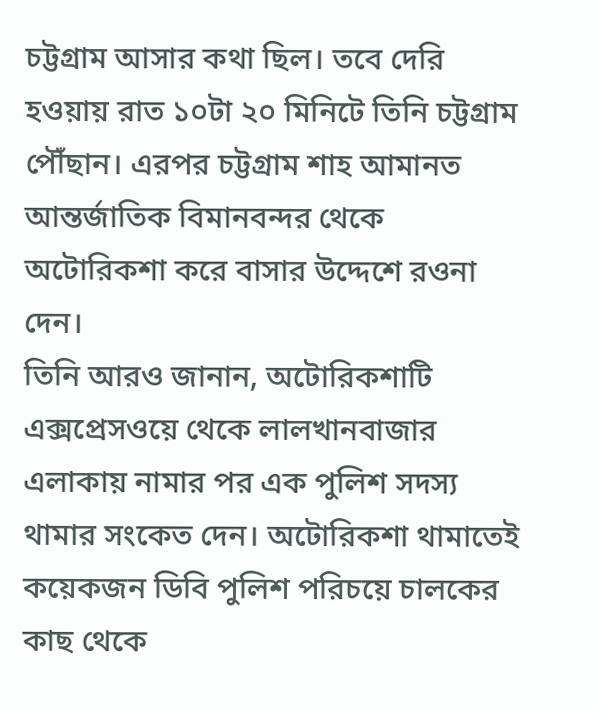চট্টগ্রাম আসার কথা ছিল। তবে দেরি হওয়ায় রাত ১০টা ২০ মিনিটে তিনি চট্টগ্রাম পৌঁছান। এরপর চট্টগ্রাম শাহ আমানত আন্তর্জাতিক বিমানবন্দর থেকে অটোরিকশা করে বাসার উদ্দেশে রওনা দেন।
তিনি আরও জানান, অটোরিকশাটি এক্সপ্রেসওয়ে থেকে লালখানবাজার এলাকায় নামার পর এক পুলিশ সদস্য থামার সংকেত দেন। অটোরিকশা থামাতেই কয়েকজন ডিবি পুলিশ পরিচয়ে চালকের কাছ থেকে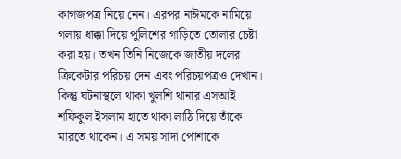কাগজপত্র নিয়ে নেন। এরপর নাঈমকে নামিয়ে গলায় ধাক্কা দিয়ে পুলিশের গাড়িতে তোলার চেষ্টা করা হয়। তখন তিনি নিজেকে জাতীয় দলের ক্রিকেটার পরিচয় দেন এবং পরিচয়পত্রও দেখান। কিন্তু ঘটনাস্থলে থাকা খুলশি থানার এসআই শফিকুল ইসলাম হাতে থাকা লাঠি দিয়ে তাঁকে মারতে থাকেন। এ সময় সাদা পোশাকে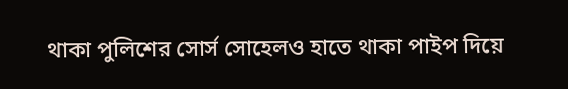থাকা পুলিশের সোর্স সোহেলও হাতে থাকা পাইপ দিয়ে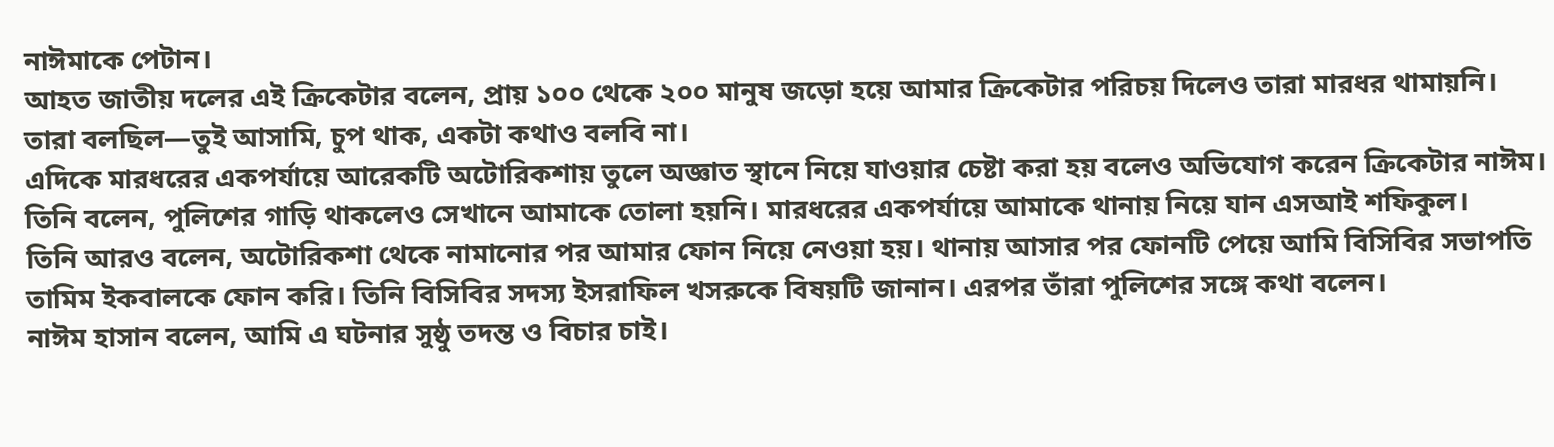নাঈমাকে পেটান।
আহত জাতীয় দলের এই ক্রিকেটার বলেন, প্রায় ১০০ থেকে ২০০ মানুষ জড়ো হয়ে আমার ক্রিকেটার পরিচয় দিলেও তারা মারধর থামায়নি। তারা বলছিল—তুই আসামি, চুপ থাক, একটা কথাও বলবি না।
এদিকে মারধরের একপর্যায়ে আরেকটি অটোরিকশায় তুলে অজ্ঞাত স্থানে নিয়ে যাওয়ার চেষ্টা করা হয় বলেও অভিযোগ করেন ক্রিকেটার নাঈম। তিনি বলেন, পুলিশের গাড়ি থাকলেও সেখানে আমাকে তোলা হয়নি। মারধরের একপর্যায়ে আমাকে থানায় নিয়ে যান এসআই শফিকুল।
তিনি আরও বলেন, অটোরিকশা থেকে নামানোর পর আমার ফোন নিয়ে নেওয়া হয়। থানায় আসার পর ফোনটি পেয়ে আমি বিসিবির সভাপতি তামিম ইকবালকে ফোন করি। তিনি বিসিবির সদস্য ইসরাফিল খসরুকে বিষয়টি জানান। এরপর তাঁরা পুলিশের সঙ্গে কথা বলেন।
নাঈম হাসান বলেন, আমি এ ঘটনার সুষ্ঠু তদন্ত ও বিচার চাই।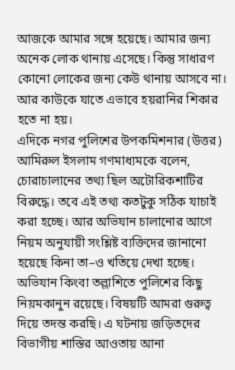আজকে আমার সঙ্গে হয়েছে। আমার জন্য অনেক লোক থানায় এসেছে। কিন্তু সাধারণ কোনো লোকের জন্য কেউ থানায় আসবে না। আর কাউকে যাতে এভাবে হয়রানির শিকার হতে না হয়।
এদিকে নগর পুলিশের উপকমিশনার (উত্তর) আমিরুল ইসলাম গণমাধ্যমকে বলেন, চোরাচালানের তথ্য ছিল অটোরিকশাটির বিরুদ্ধে। তবে এই তথ্য কতটুকু সঠিক যাচাই করা হচ্ছে। আর অভিযান চালানোর আগে নিয়ম অনুযায়ী সংশ্লিষ্ট ব্যক্তিদের জানানো হয়েছে কিনা তা–ও খতিয়ে দেখা হচ্ছে। অভিযান কিংবা তল্লাশিতে পুলিশের কিছু নিয়মকানুন রয়েছে। বিষয়টি আমরা গুরুত্ব দিয়ে তদন্ত করছি। এ ঘটনায় জড়িতদের বিভাগীয় শাস্তির আওতায় আনা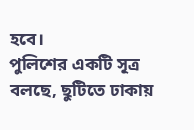হবে।
পুলিশের একটি সূত্র বলছে, ছুটিতে ঢাকায়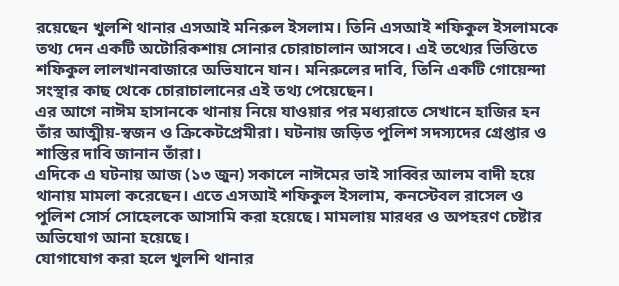রয়েছেন খুলশি থানার এসআই মনিরুল ইসলাম। তিনি এসআই শফিকুল ইসলামকে তথ্য দেন একটি অটোরিকশায় সোনার চোরাচালান আসবে। এই তথ্যের ভিত্তিতে শফিকুল লালখানবাজারে অভিযানে যান। মনিরুলের দাবি, তিনি একটি গোয়েন্দা সংস্থার কাছ থেকে চোরাচালানের এই তথ্য পেয়েছেন।
এর আগে নাঈম হাসানকে থানায় নিয়ে যাওয়ার পর মধ্যরাতে সেখানে হাজির হন তাঁর আত্মীয়-স্বজন ও ক্রিকেটপ্রেমীরা। ঘটনায় জড়িত পুলিশ সদস্যদের গ্রেপ্তার ও শাস্তির দাবি জানান তাঁরা।
এদিকে এ ঘটনায় আজ (১৩ জুন) সকালে নাঈমের ভাই সাব্বির আলম বাদী হয়ে থানায় মামলা করেছেন। এতে এসআই শফিকুল ইসলাম, কনস্টেবল রাসেল ও পুলিশ সোর্স সোহেলকে আসামি করা হয়েছে। মামলায় মারধর ও অপহরণ চেষ্টার অভিযোগ আনা হয়েছে।
যোগাযোগ করা হলে খুলশি থানার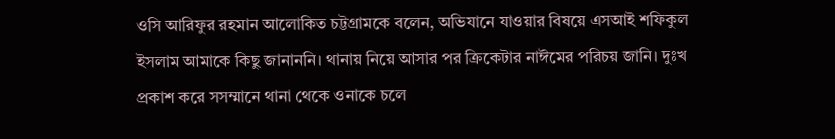ওসি আরিফুর রহমান আলোকিত চট্টগ্রামকে বলেন, অভিযানে যাওয়ার বিষয়ে এসআই শফিকুল ইসলাম আমাকে কিছু জানাননি। থানায় নিয়ে আসার পর ক্রিকেটার নাঈমের পরিচয় জানি। দুঃখ প্রকাশ করে সসম্মানে থানা থেকে ওনাকে চলে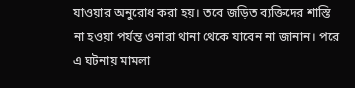যাওয়ার অনুরোধ করা হয়। তবে জড়িত ব্যক্তিদের শাস্তি না হওয়া পর্যন্ত ওনারা থানা থেকে যাবেন না জানান। পরে এ ঘটনায় মামলা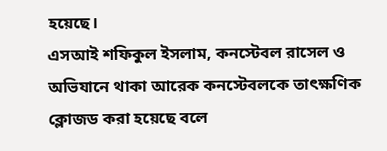হয়েছে।
এসআই শফিকুল ইসলাম, কনস্টেবল রাসেল ও অভিযানে থাকা আরেক কনস্টেবলকে তাৎক্ষণিক ক্লোজড করা হয়েছে বলে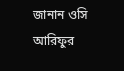জানান ওসি আরিফুর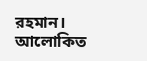রহমান।
আলোকিত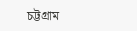চট্টগ্রাম